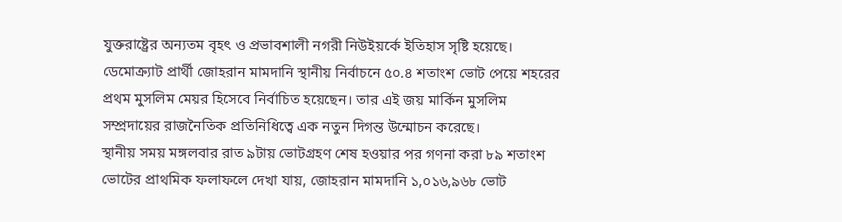যুক্তরাষ্ট্রের অন্যতম বৃহৎ ও প্রভাবশালী নগরী নিউইয়র্কে ইতিহাস সৃষ্টি হয়েছে। ডেমোক্র্যাট প্রার্থী জোহরান মামদানি স্থানীয় নির্বাচনে ৫০.৪ শতাংশ ভোট পেয়ে শহরের প্রথম মুসলিম মেয়র হিসেবে নির্বাচিত হয়েছেন। তার এই জয় মার্কিন মুসলিম সম্প্রদায়ের রাজনৈতিক প্রতিনিধিত্বে এক নতুন দিগন্ত উন্মোচন করেছে।
স্থানীয় সময় মঙ্গলবার রাত ৯টায় ভোটগ্রহণ শেষ হওয়ার পর গণনা করা ৮৯ শতাংশ ভোটের প্রাথমিক ফলাফলে দেখা যায়, জোহরান মামদানি ১,০১৬,৯৬৮ ভোট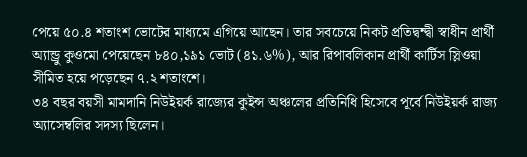পেয়ে ৫০.৪ শতাংশ ভোটের মাধ্যমে এগিয়ে আছেন। তার সবচেয়ে নিকট প্রতিদ্বন্দ্বী স্বাধীন প্রার্থী অ্যান্ড্রু কুওমো পেয়েছেন ৮৪০,১৯১ ভোট (৪১.৬%), আর রিপাবলিকান প্রার্থী কার্টিস স্লিওয়া সীমিত হয়ে পড়েছেন ৭.২ শতাংশে।
৩৪ বছর বয়সী মামদানি নিউইয়র্ক রাজ্যের কুইন্স অঞ্চলের প্রতিনিধি হিসেবে পূর্বে নিউইয়র্ক রাজ্য অ্যাসেম্বলির সদস্য ছিলেন।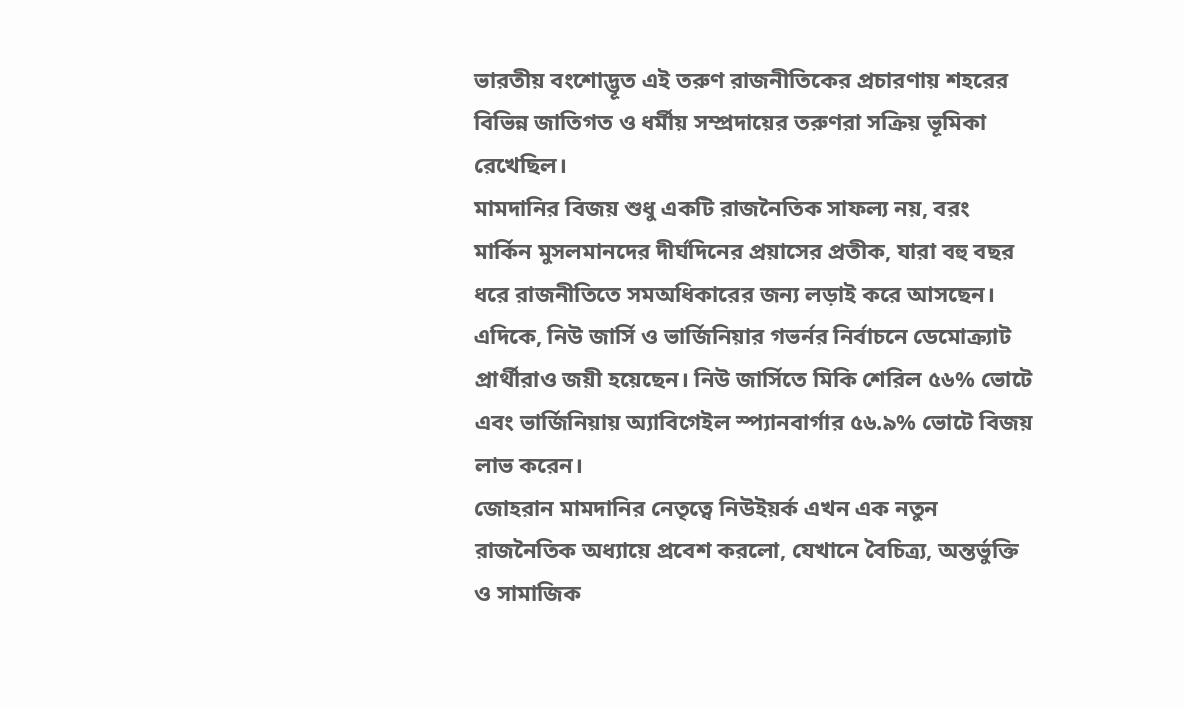ভারতীয় বংশোদ্ভূত এই তরুণ রাজনীতিকের প্রচারণায় শহরের বিভিন্ন জাতিগত ও ধর্মীয় সম্প্রদায়ের তরুণরা সক্রিয় ভূমিকা রেখেছিল।
মামদানির বিজয় শুধু একটি রাজনৈতিক সাফল্য নয়, বরং মার্কিন মুসলমানদের দীর্ঘদিনের প্রয়াসের প্রতীক, যারা বহু বছর ধরে রাজনীতিতে সমঅধিকারের জন্য লড়াই করে আসছেন।
এদিকে, নিউ জার্সি ও ভার্জিনিয়ার গভর্নর নির্বাচনে ডেমোক্র্যাট প্রার্থীরাও জয়ী হয়েছেন। নিউ জার্সিতে মিকি শেরিল ৫৬% ভোটে এবং ভার্জিনিয়ায় অ্যাবিগেইল স্প্যানবার্গার ৫৬.৯% ভোটে বিজয় লাভ করেন।
জোহরান মামদানির নেতৃত্বে নিউইয়র্ক এখন এক নতুন রাজনৈতিক অধ্যায়ে প্রবেশ করলো, যেখানে বৈচিত্র্য, অন্তর্ভুক্তি ও সামাজিক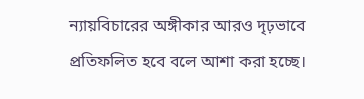ন্যায়বিচারের অঙ্গীকার আরও দৃঢ়ভাবে প্রতিফলিত হবে বলে আশা করা হচ্ছে।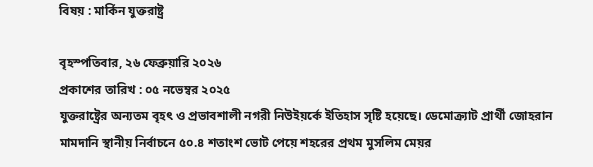বিষয় : মার্কিন যুক্তরাষ্ট্র

বৃহস্পতিবার, ২৬ ফেব্রুয়ারি ২০২৬
প্রকাশের তারিখ : ০৫ নভেম্বর ২০২৫
যুক্তরাষ্ট্রের অন্যতম বৃহৎ ও প্রভাবশালী নগরী নিউইয়র্কে ইতিহাস সৃষ্টি হয়েছে। ডেমোক্র্যাট প্রার্থী জোহরান মামদানি স্থানীয় নির্বাচনে ৫০.৪ শতাংশ ভোট পেয়ে শহরের প্রথম মুসলিম মেয়র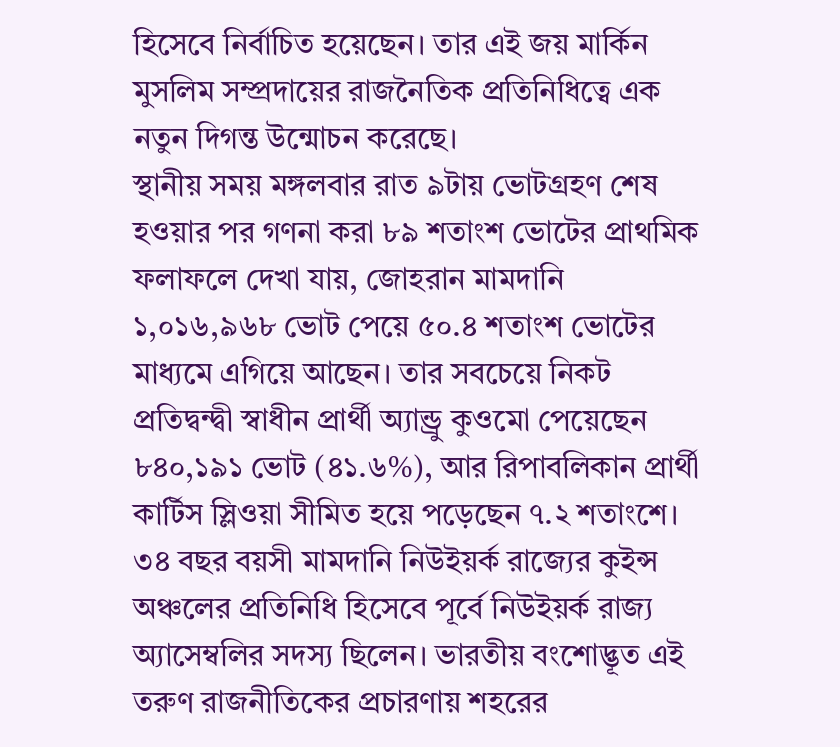হিসেবে নির্বাচিত হয়েছেন। তার এই জয় মার্কিন মুসলিম সম্প্রদায়ের রাজনৈতিক প্রতিনিধিত্বে এক নতুন দিগন্ত উন্মোচন করেছে।
স্থানীয় সময় মঙ্গলবার রাত ৯টায় ভোটগ্রহণ শেষ হওয়ার পর গণনা করা ৮৯ শতাংশ ভোটের প্রাথমিক ফলাফলে দেখা যায়, জোহরান মামদানি ১,০১৬,৯৬৮ ভোট পেয়ে ৫০.৪ শতাংশ ভোটের মাধ্যমে এগিয়ে আছেন। তার সবচেয়ে নিকট প্রতিদ্বন্দ্বী স্বাধীন প্রার্থী অ্যান্ড্রু কুওমো পেয়েছেন ৮৪০,১৯১ ভোট (৪১.৬%), আর রিপাবলিকান প্রার্থী কার্টিস স্লিওয়া সীমিত হয়ে পড়েছেন ৭.২ শতাংশে।
৩৪ বছর বয়সী মামদানি নিউইয়র্ক রাজ্যের কুইন্স অঞ্চলের প্রতিনিধি হিসেবে পূর্বে নিউইয়র্ক রাজ্য অ্যাসেম্বলির সদস্য ছিলেন। ভারতীয় বংশোদ্ভূত এই তরুণ রাজনীতিকের প্রচারণায় শহরের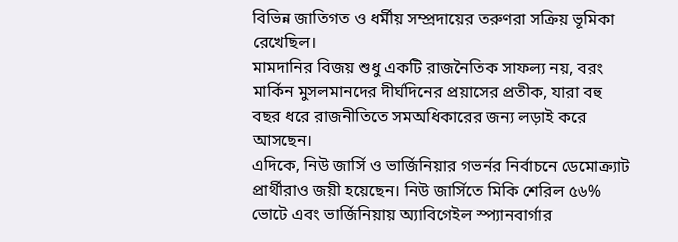বিভিন্ন জাতিগত ও ধর্মীয় সম্প্রদায়ের তরুণরা সক্রিয় ভূমিকা রেখেছিল।
মামদানির বিজয় শুধু একটি রাজনৈতিক সাফল্য নয়, বরং মার্কিন মুসলমানদের দীর্ঘদিনের প্রয়াসের প্রতীক, যারা বহু বছর ধরে রাজনীতিতে সমঅধিকারের জন্য লড়াই করে আসছেন।
এদিকে, নিউ জার্সি ও ভার্জিনিয়ার গভর্নর নির্বাচনে ডেমোক্র্যাট প্রার্থীরাও জয়ী হয়েছেন। নিউ জার্সিতে মিকি শেরিল ৫৬% ভোটে এবং ভার্জিনিয়ায় অ্যাবিগেইল স্প্যানবার্গার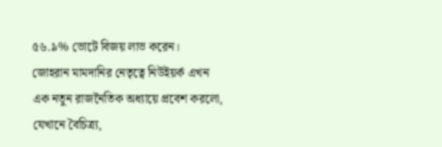৫৬.৯% ভোটে বিজয় লাভ করেন।
জোহরান মামদানির নেতৃত্বে নিউইয়র্ক এখন এক নতুন রাজনৈতিক অধ্যায়ে প্রবেশ করলো, যেখানে বৈচিত্র্য,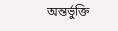অন্তর্ভুক্তি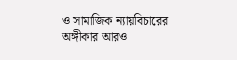ও সামাজিক ন্যায়বিচারের অঙ্গীকার আরও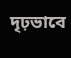দৃঢ়ভাবে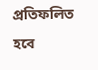প্রতিফলিত হবে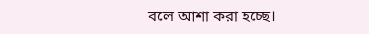বলে আশা করা হচ্ছে।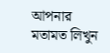আপনার মতামত লিখুন